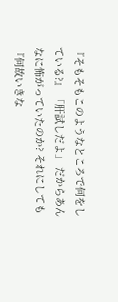『そもそもこのようなところで何をしている?』 「肝試しだよ」 だからあんなに怖がっていたのか? それにしても 『何故いきな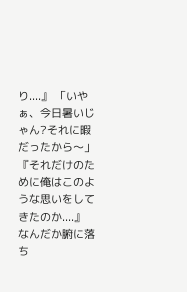り....』 「いやぁ、今日暑いじゃん?それに暇だったから〜」 『それだけのために俺はこのような思いをしてきたのか....』 なんだか腑に落ち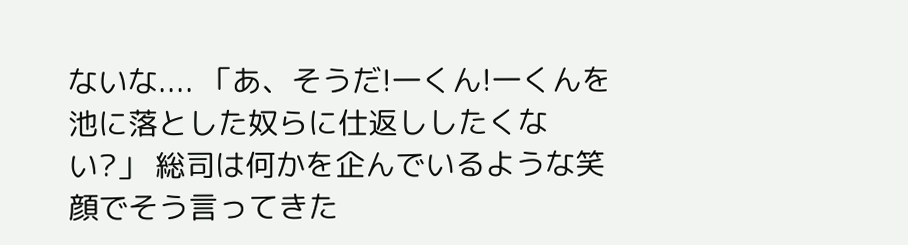ないな.... 「あ、そうだ!一くん!一くんを池に落とした奴らに仕返ししたくない?」 総司は何かを企んでいるような笑顔でそう言ってきた